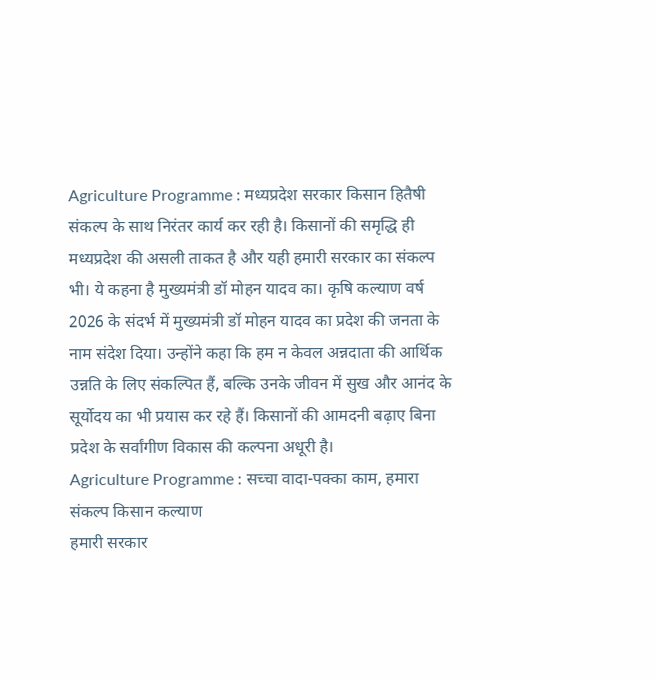Agriculture Programme : मध्यप्रदेश सरकार किसान हितैषी संकल्प के साथ निरंतर कार्य कर रही है। किसानों की समृद्धि ही मध्यप्रदेश की असली ताकत है और यही हमारी सरकार का संकल्प भी। ये कहना है मुख्यमंत्री डॉ मोहन यादव का। कृषि कल्याण वर्ष 2026 के संदर्भ में मुख्यमंत्री डॉ मोहन यादव का प्रदेश की जनता के नाम संदेश दिया। उन्होंने कहा कि हम न केवल अन्नदाता की आर्थिक उन्नति के लिए संकल्पित हैं, बल्कि उनके जीवन में सुख और आनंद के सूर्योदय का भी प्रयास कर रहे हैं। किसानों की आमदनी बढ़ाए बिना प्रदेश के सर्वांगीण विकास की कल्पना अधूरी है।
Agriculture Programme : सच्चा वादा-पक्का काम, हमारा संकल्प किसान कल्याण
हमारी सरकार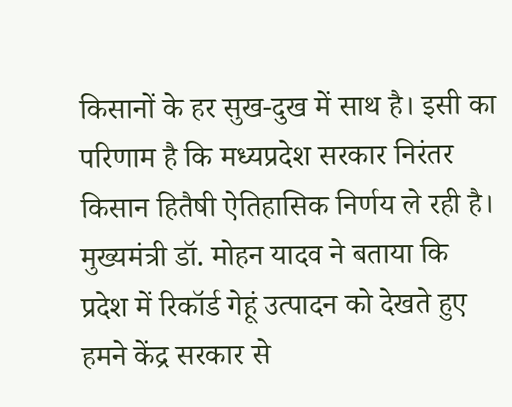किसानों के हर सुख-दुख में साथ है। इसी का परिणाम है कि मध्यप्रदेश सरकार निरंतर किसान हितैषी ऐतिहासिक निर्णय ले रही है। मुख्यमंत्री डॉ. मोहन यादव ने बताया कि प्रदेश में रिकॉर्ड गेहूं उत्पादन को देखते हुए हमने केंद्र सरकार से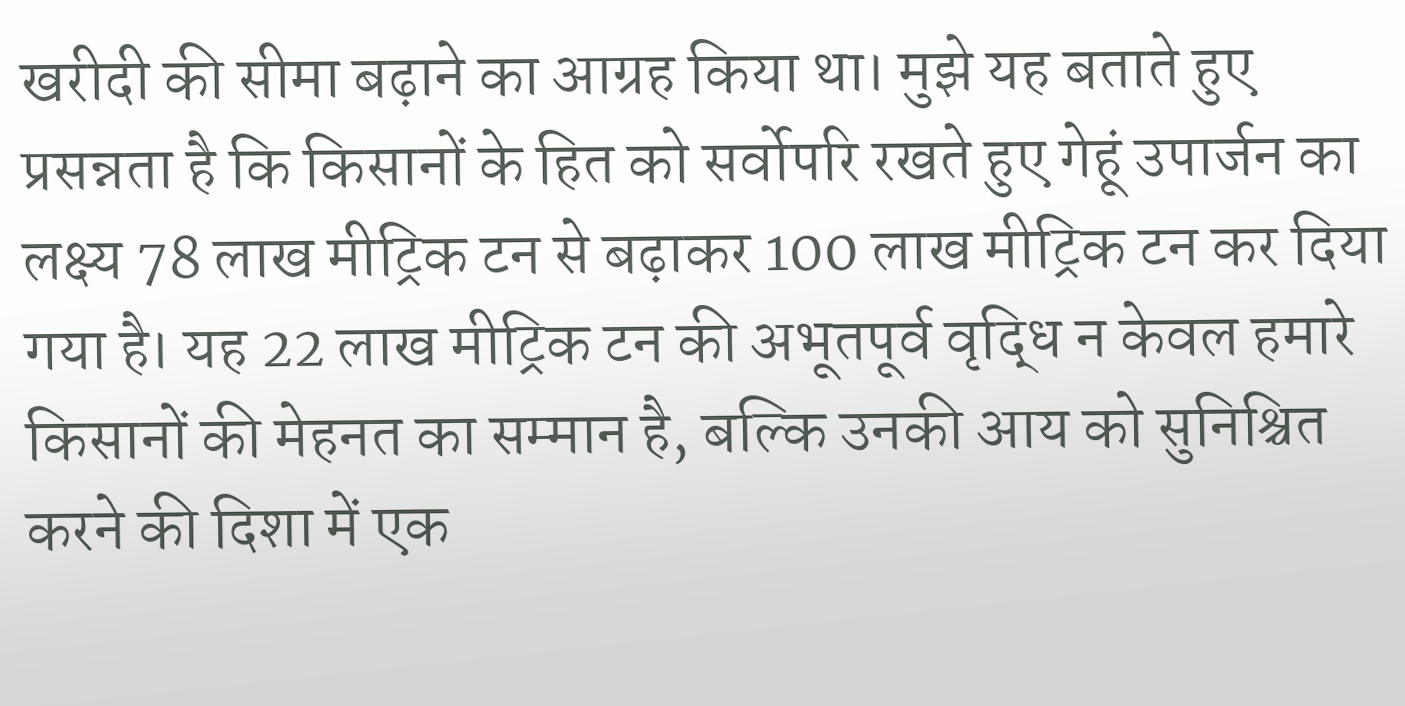खरीदी की सीमा बढ़ाने का आग्रह किया था। मुझे यह बताते हुए प्रसन्नता है कि किसानों के हित को सर्वोपरि रखते हुए गेहूं उपार्जन का लक्ष्य 78 लाख मीट्रिक टन से बढ़ाकर 100 लाख मीट्रिक टन कर दिया गया है। यह 22 लाख मीट्रिक टन की अभूतपूर्व वृद्धि न केवल हमारे किसानों की मेहनत का सम्मान है, बल्कि उनकी आय को सुनिश्चित करने की दिशा में एक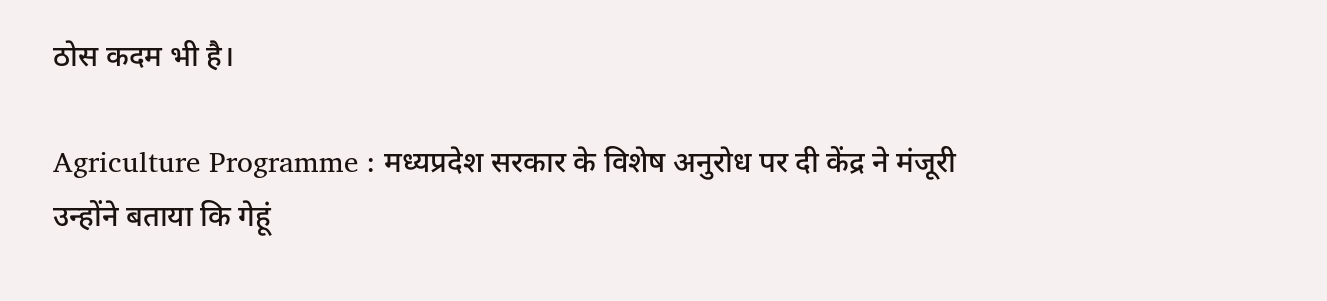ठोस कदम भी है।

Agriculture Programme : मध्यप्रदेश सरकार के विशेष अनुरोध पर दी केंद्र ने मंजूरी
उन्होंने बताया कि गेहूं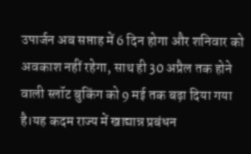उपार्जन अब सप्ताह में 6 दिन होगा और शनिवार को अवकाश नहीं रहेगा, साथ ही 30 अप्रैल तक होने वाली स्लॉट बुकिंग को 9 मई तक बढ़ा दिया गया है।यह कदम राज्य में खाद्यान्न प्रबंधन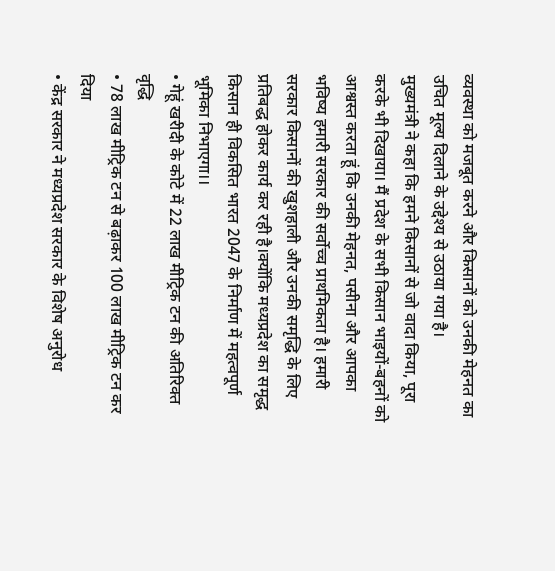व्यवस्था को मजबूत करने और किसानों को उनकी मेहनत का उचित मूल्य दिलाने के उद्देश्य से उठाया गया है।
मुख्यमंत्री ने कहा कि हमने किसानों से जो वादा किया, पूरा करके भी दिखाया। मैं प्रदेश के सभी किसान भाइयों-बहनों को आश्वस्त करता हूं कि उनकी मेहनत, पसीना और आपका भविष्य हमारी सरकार की सर्वोच्च प्राथमिकता है। हमारी सरकार किसानों की खुशहाली और उनकी समृद्धि के लिए प्रतिबद्ध होकर कार्य कर रही है।क्योंकि मध्यप्रदेश का समृद्ध किसान ही विकसित भारत 2047 के निर्माण में महत्वपूर्ण भूमिका निभाएगा।।
• गेहूं खरीदी के कोटे में 22 लाख मीट्रिक टन की अतिरिक्त वृद्धि
• 78 लाख मीट्रिक टन से बढ़ाकर 100 लाख मीट्रिक टन कर दिया
• केंद्र सरकार ने मध्यप्रदेश सरकार के विशेष अनुरोध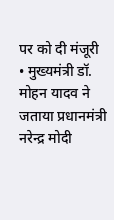पर को दी मंजूरी
• मुख्यमंत्री डॉ. मोहन यादव ने जताया प्रधानमंत्री नरेन्द्र मोदी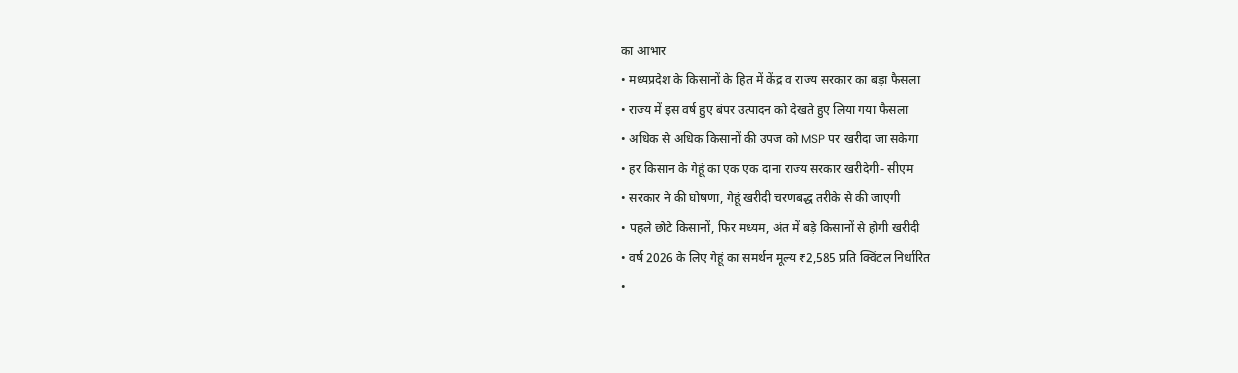का आभार
• मध्यप्रदेश के किसानों के हित में केंद्र व राज्य सरकार का बड़ा फैसला
• राज्य में इस वर्ष हुए बंपर उत्पादन को देखते हुए लिया गया फैसला
• अधिक से अधिक किसानों की उपज को MSP पर खरीदा जा सकेगा
• हर किसान के गेहूं का एक एक दाना राज्य सरकार खरीदेगी- सीएम
• सरकार ने की घोषणा, गेहूं खरीदी चरणबद्ध तरीके से की जाएगी
• पहले छोटे किसानों, फिर मध्यम, अंत में बड़े किसानों से होगी खरीदी
• वर्ष 2026 के लिए गेहूं का समर्थन मूल्य ₹2,585 प्रति क्विंटल निर्धारित
•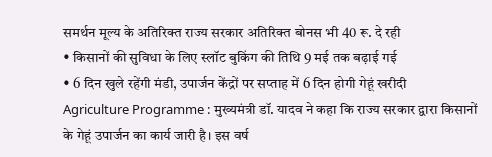समर्थन मूल्य के अतिरिक्त राज्य सरकार अतिरिक्त बोनस भी 40 रू. दे रही
• किसानों की सुविधा के लिए स्लॉट बुकिंग की तिथि 9 मई तक बढ़ाई गई
• 6 दिन खुले रहेंगी मंडी, उपार्जन केंद्रों पर सप्ताह में 6 दिन होगी गेहूं खरीदी
Agriculture Programme : मुख्यमंत्री डॉ. यादव ने कहा कि राज्य सरकार द्वारा किसानों के गेहूं उपार्जन का कार्य जारी है। इस वर्ष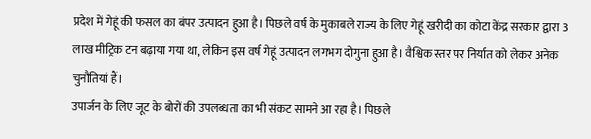प्रदेश में गेहूं की फसल का बंपर उत्पादन हुआ है। पिछले वर्ष के मुकाबले राज्य के लिए गेहूं खरीदी का कोटा केंद्र सरकार द्वारा 3 लाख मीट्रिक टन बढ़ाया गया था, लेकिन इस वर्ष गेहूं उत्पादन लगभग दोगुना हुआ है। वैश्विक स्तर पर निर्यात को लेकर अनेक चुनौतियां हैं।
उपार्जन के लिए जूट के बोरों की उपलब्धता का भी संकट सामने आ रहा है। पिछले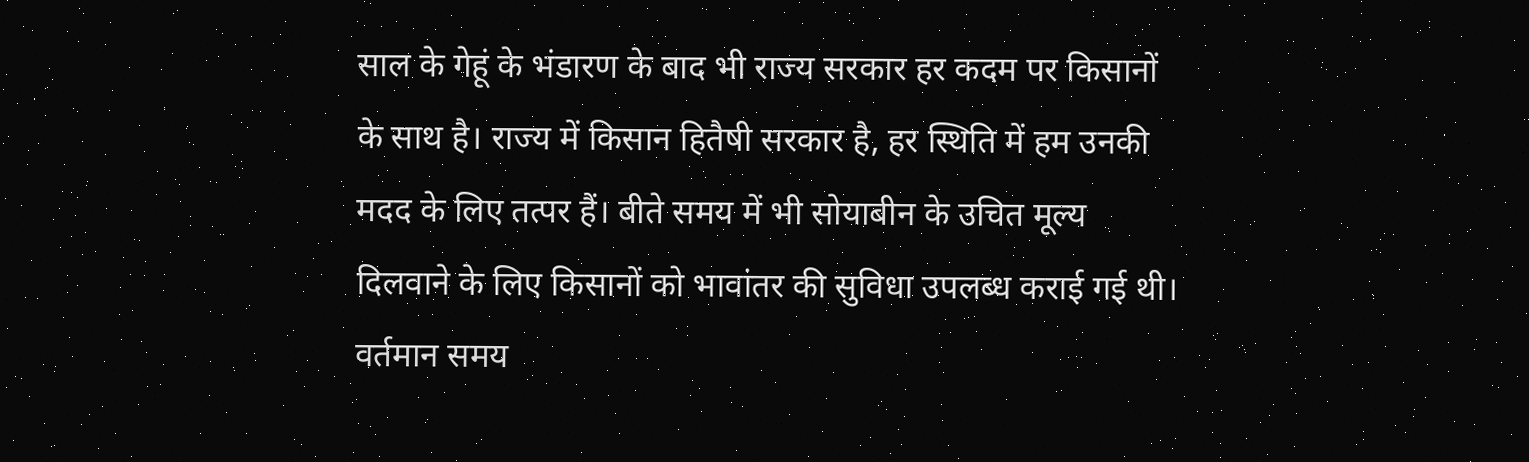साल के गेहूं के भंडारण के बाद भी राज्य सरकार हर कदम पर किसानों के साथ है। राज्य में किसान हितैषी सरकार है, हर स्थिति में हम उनकी मदद के लिए तत्पर हैं। बीते समय में भी सोयाबीन के उचित मूल्य दिलवाने के लिए किसानों को भावांतर की सुविधा उपलब्ध कराई गई थी। वर्तमान समय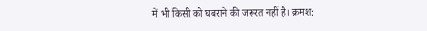में भी किसी को घबराने की जरूरत नहीं है। क्रमश: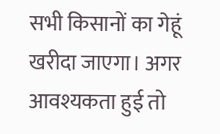सभी किसानों का गेहूं खरीदा जाएगा। अगर आवश्यकता हुई तो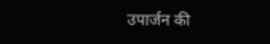उपार्जन की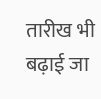तारीख भी बढ़ाई जा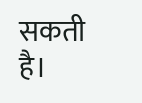सकती है।